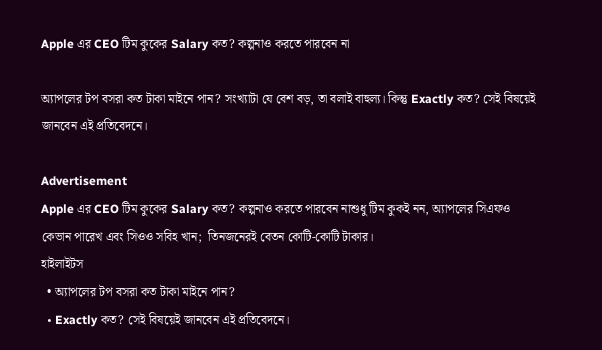Apple এর CEO টিম কুকের Salary কত? কল্পনাও করতে পারবেন না

অ্যাপলের টপ বসরা কত টাকা মাইনে পান? সংখ্যাটা যে বেশ বড়, তা বলাই বাহুল্য। কিন্তু Exactly কত? সেই বিষয়েই জানবেন এই প্রতিবেদনে।

Advertisement
Apple এর CEO টিম কুকের Salary কত? কল্পনাও করতে পারবেন নাশুধু টিম কুকই নন, অ্যাপলের সিএফও কেভান পারেখ এবং সিওও সবিহ খান;  তিনজনেরই বেতন কোটি-কোটি টাকার।
হাইলাইটস
  • অ্যাপলের টপ বসরা কত টাকা মাইনে পান?
  • Exactly কত? সেই বিষয়েই জানবেন এই প্রতিবেদনে।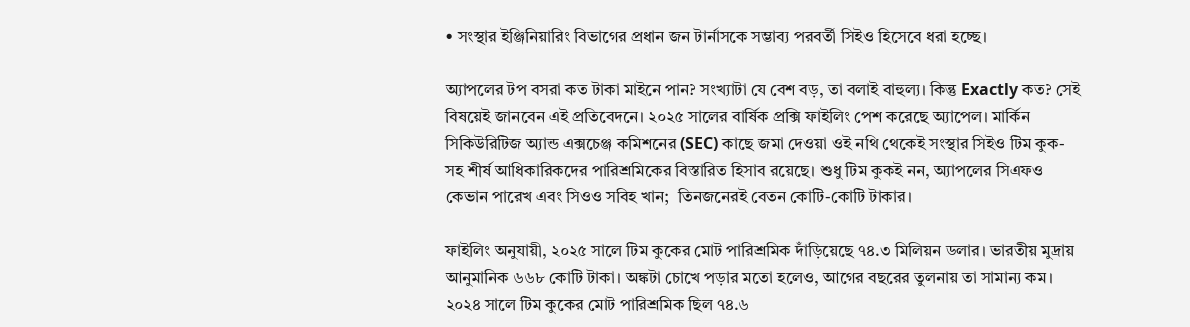• সংস্থার ইঞ্জিনিয়ারিং বিভাগের প্রধান জন টার্নাসকে সম্ভাব্য পরবর্তী সিইও হিসেবে ধরা হচ্ছে।

অ্যাপলের টপ বসরা কত টাকা মাইনে পান? সংখ্যাটা যে বেশ বড়, তা বলাই বাহুল্য। কিন্তু Exactly কত? সেই বিষয়েই জানবেন এই প্রতিবেদনে। ২০২৫ সালের বার্ষিক প্রক্সি ফাইলিং পেশ করেছে অ্যাপেল। মার্কিন সিকিউরিটিজ অ্যান্ড এক্সচেঞ্জ কমিশনের (SEC) কাছে জমা দেওয়া ওই নথি থেকেই সংস্থার সিইও টিম কুক-সহ শীর্ষ আধিকারিকদের পারিশ্রমিকের বিস্তারিত হিসাব রয়েছে। শুধু টিম কুকই নন, অ্যাপলের সিএফও কেভান পারেখ এবং সিওও সবিহ খান;  তিনজনেরই বেতন কোটি-কোটি টাকার।

ফাইলিং অনুযায়ী, ২০২৫ সালে টিম কুকের মোট পারিশ্রমিক দাঁড়িয়েছে ৭৪.৩ মিলিয়ন ডলার। ভারতীয় মুদ্রায় আনুমানিক ৬৬৮ কোটি টাকা। অঙ্কটা চোখে পড়ার মতো হলেও, আগের বছরের তুলনায় তা সামান্য কম। ২০২৪ সালে টিম কুকের মোট পারিশ্রমিক ছিল ৭৪.৬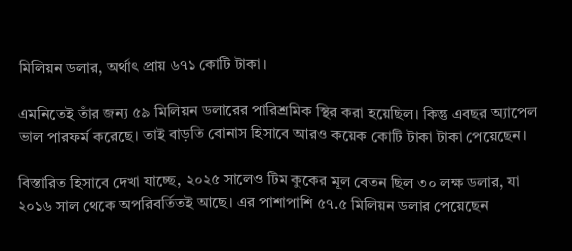মিলিয়ন ডলার, অর্থাৎ প্রায় ৬৭১ কোটি টাকা।

এমনিতেই তাঁর জন্য ৫৯ মিলিয়ন ডলারের পারিশ্রমিক স্থির করা হয়েছিল। কিন্তু এবছর অ্যাপেল ভাল পারফর্ম করেছে। তাই বাড়তি বোনাস হিসাবে আরও কয়েক কোটি টাকা টাকা পেয়েছেন।

বিস্তারিত হিসাবে দেখা যাচ্ছে, ২০২৫ সালেও টিম কুকের মূল বেতন ছিল ৩০ লক্ষ ডলার, যা ২০১৬ সাল থেকে অপরিবর্তিতই আছে। এর পাশাপাশি ৫৭.৫ মিলিয়ন ডলার পেয়েছেন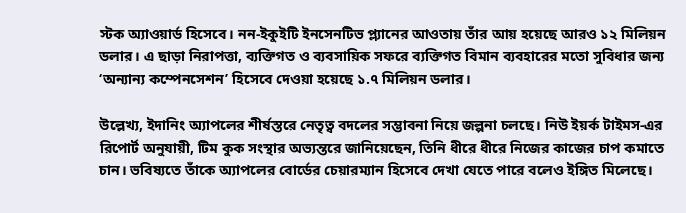স্টক অ্যাওয়ার্ড হিসেবে। নন-ইকুইটি ইনসেনটিভ প্ল্যানের আওতায় তাঁর আয় হয়েছে আরও ১২ মিলিয়ন ডলার। এ ছাড়া নিরাপত্তা, ব্যক্তিগত ও ব্যবসায়িক সফরে ব্যক্তিগত বিমান ব্যবহারের মতো সুবিধার জন্য ‘অন্যান্য কম্পেনসেশন’ হিসেবে দেওয়া হয়েছে ১.৭ মিলিয়ন ডলার।

উল্লেখ্য, ইদানিং অ্যাপলের শীর্ষস্তরে নেতৃত্ব বদলের সম্ভাবনা নিয়ে জল্পনা চলছে। নিউ ইয়র্ক টাইমস-এর রিপোর্ট অনুযায়ী, টিম কুক সংস্থার অভ্যন্তরে জানিয়েছেন, তিনি ধীরে ধীরে নিজের কাজের চাপ কমাতে চান। ভবিষ্যতে তাঁকে অ্যাপলের বোর্ডের চেয়ারম্যান হিসেবে দেখা যেতে পারে বলেও ইঙ্গিত মিলেছে।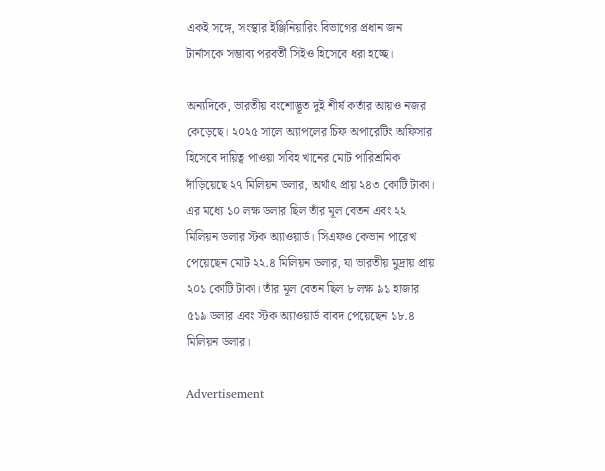একই সঙ্গে, সংস্থার ইঞ্জিনিয়ারিং বিভাগের প্রধান জন টার্নাসকে সম্ভাব্য পরবর্তী সিইও হিসেবে ধরা হচ্ছে।

অন্যদিকে, ভারতীয় বংশোদ্ভূত দুই শীর্ষ কর্তার আয়ও নজর কেড়েছে। ২০২৫ সালে অ্যাপলের চিফ অপারেটিং অফিসার হিসেবে দায়িত্ব পাওয়া সবিহ খানের মোট পারিশ্রমিক দাঁড়িয়েছে ২৭ মিলিয়ন ডলার, অর্থাৎ প্রায় ২৪৩ কোটি টাকা। এর মধ্যে ১০ লক্ষ ডলার ছিল তাঁর মূল বেতন এবং ২২ মিলিয়ন ডলার স্টক অ্যাওয়ার্ড। সিএফও কেভান পারেখ পেয়েছেন মোট ২২.৪ মিলিয়ন ডলার, যা ভারতীয় মুদ্রায় প্রায় ২০১ কোটি টাকা। তাঁর মূল বেতন ছিল ৮ লক্ষ ৯১ হাজার ৫১৯ ডলার এবং স্টক অ্যাওয়ার্ড বাবদ পেয়েছেন ১৮.৪ মিলিয়ন ডলার।

Advertisement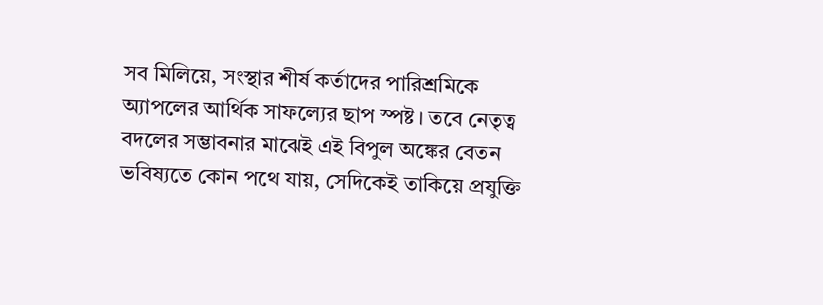সব মিলিয়ে, সংস্থার শীর্ষ কর্তাদের পারিশ্রমিকে অ্যাপলের আর্থিক সাফল্যের ছাপ স্পষ্ট। তবে নেতৃত্ব বদলের সম্ভাবনার মাঝেই এই বিপুল অঙ্কের বেতন ভবিষ্যতে কোন পথে যায়, সেদিকেই তাকিয়ে প্রযুক্তি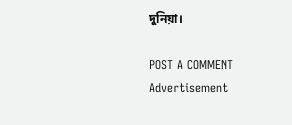দুনিয়া।

POST A COMMENT
Advertisement